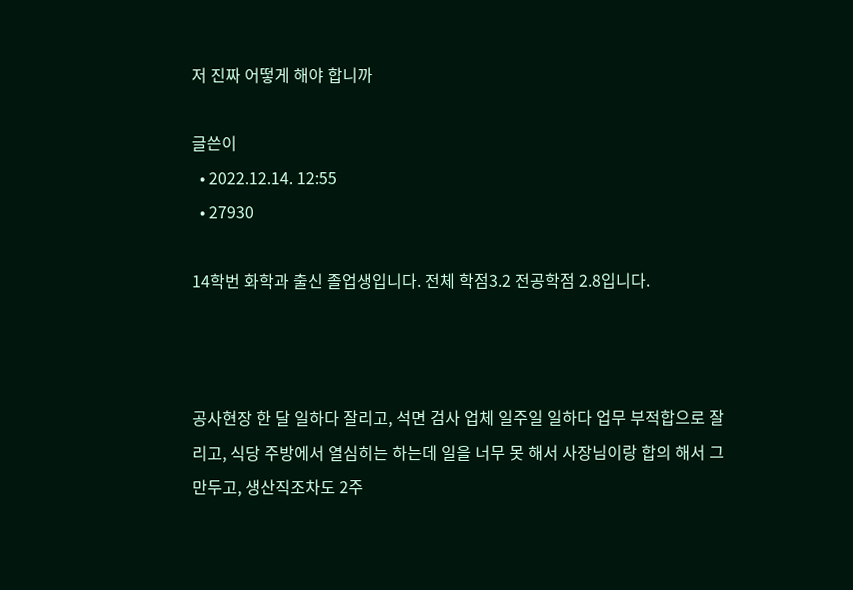저 진짜 어떻게 해야 합니까

글쓴이
  • 2022.12.14. 12:55
  • 27930

14학번 화학과 출신 졸업생입니다. 전체 학점3.2 전공학점 2.8입니다.



공사현장 한 달 일하다 잘리고, 석면 검사 업체 일주일 일하다 업무 부적합으로 잘리고, 식당 주방에서 열심히는 하는데 일을 너무 못 해서 사장님이랑 합의 해서 그만두고, 생산직조차도 2주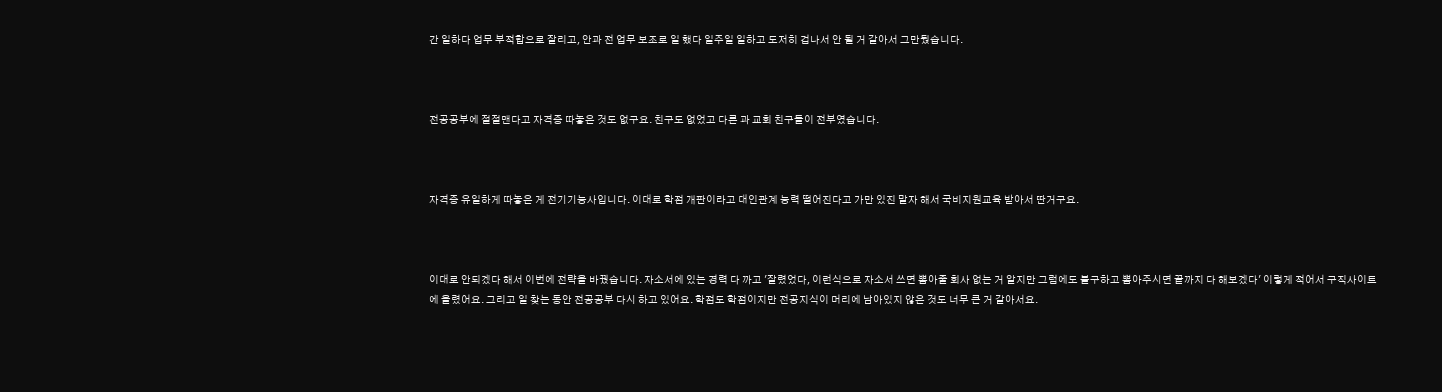간 일하다 업무 부적합으로 잘리고, 안과 전 업무 보조로 일 했다 일주일 일하고 도저히 겁나서 안 될 거 같아서 그만뒀습니다.



전공공부에 절절맨다고 자격증 따놓은 것도 없구요. 친구도 없었고 다른 과 교회 친구들이 전부였습니다.



자격증 유일하게 따놓은 게 전기기능사입니다. 이대로 학점 개판이라고 대인관계 능력 떨어진다고 가만 있진 말자 해서 국비지원교육 받아서 딴거구요.



이대로 안되겠다 해서 이번에 전략을 바꿨습니다. 자소서에 있는 경력 다 까고 '잘렸었다, 이런식으로 자소서 쓰면 뽑아줄 회사 없는 거 알지만 그럼에도 불구하고 뽑아주시면 끝까지 다 해보겠다' 이렇게 적어서 구직사이트에 올렸어요. 그리고 일 찾는 동안 전공공부 다시 하고 있어요. 학점도 학점이지만 전공지식이 머리에 남아있지 않은 것도 너무 큰 거 같아서요.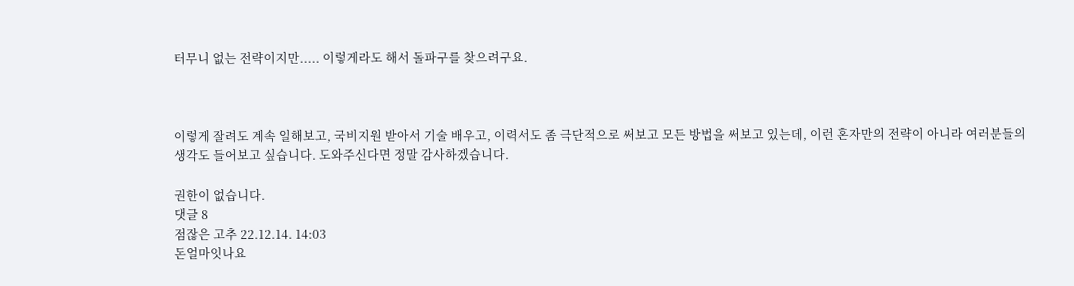터무니 없는 전략이지만..... 이렇게라도 해서 돌파구를 찾으려구요.



이렇게 잘려도 계속 일해보고, 국비지원 받아서 기술 배우고, 이력서도 좀 극단적으로 써보고 모든 방법을 써보고 있는데, 이런 혼자만의 전략이 아니라 여러분들의 생각도 들어보고 싶습니다. 도와주신다면 정말 감사하겠습니다.

권한이 없습니다.
댓글 8
점잖은 고추 22.12.14. 14:03
돈얼마잇나요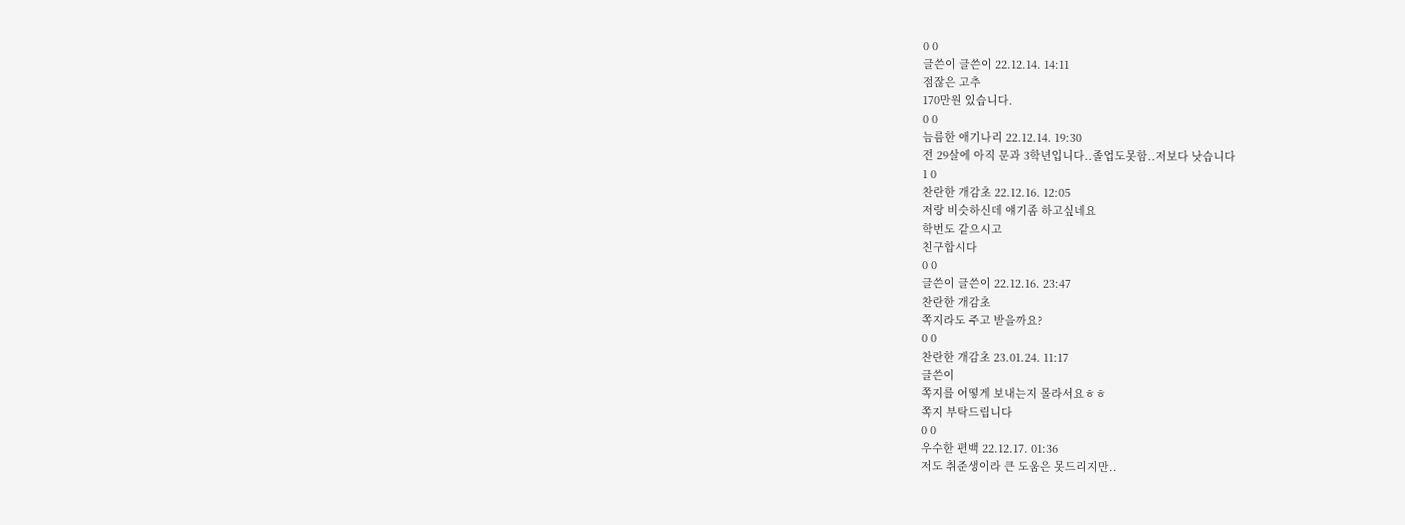0 0
글쓴이 글쓴이 22.12.14. 14:11
점잖은 고추
170만원 있습니다.
0 0
늠름한 애기나리 22.12.14. 19:30
전 29살에 아직 문과 3학년입니다..졸업도못함..저보다 낫습니다
1 0
찬란한 개감초 22.12.16. 12:05
저랑 비슷하신데 얘기좀 하고싶네요
학번도 같으시고
친구합시다
0 0
글쓴이 글쓴이 22.12.16. 23:47
찬란한 개감초
쪽지라도 주고 받을까요?
0 0
찬란한 개감초 23.01.24. 11:17
글쓴이
쪽지를 어떻게 보내는지 몰라서요ㅎㅎ
쪽지 부탁드립니다
0 0
우수한 편백 22.12.17. 01:36
저도 취준생이라 큰 도움은 못드리지만..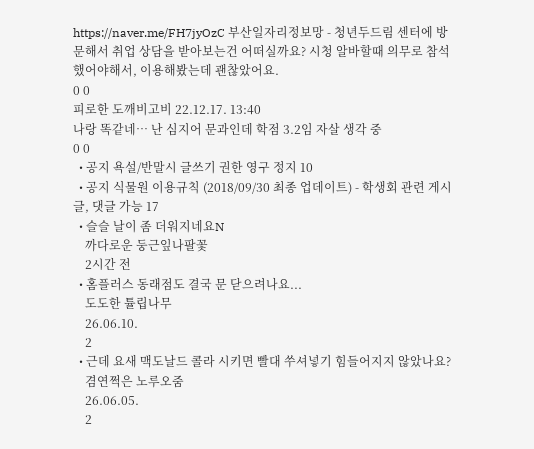https://naver.me/FH7jyOzC 부산일자리정보망 - 청년두드림 센터에 방문해서 취업 상담을 받아보는건 어떠실까요? 시청 알바할때 의무로 참석했어야해서, 이용해봤는데 괜찮았어요.
0 0
피로한 도깨비고비 22.12.17. 13:40
나랑 똑같네… 난 심지어 문과인데 학점 3.2임 자살 생각 중
0 0
  • 공지 욕설/반말시 글쓰기 권한 영구 정지 10
  • 공지 식물원 이용규칙 (2018/09/30 최종 업데이트) - 학생회 관련 게시글, 댓글 가능 17
  • 슬슬 날이 좀 더워지네요N
    까다로운 둥근잎나팔꽃
    2시간 전
  • 홈플러스 동래점도 결국 문 닫으려나요...
    도도한 튤립나무
    26.06.10.
    2
  • 근데 요새 맥도날드 콜라 시키면 빨대 쑤셔넣기 힘들어지지 않았나요?
    겸연쩍은 노루오줌
    26.06.05.
    2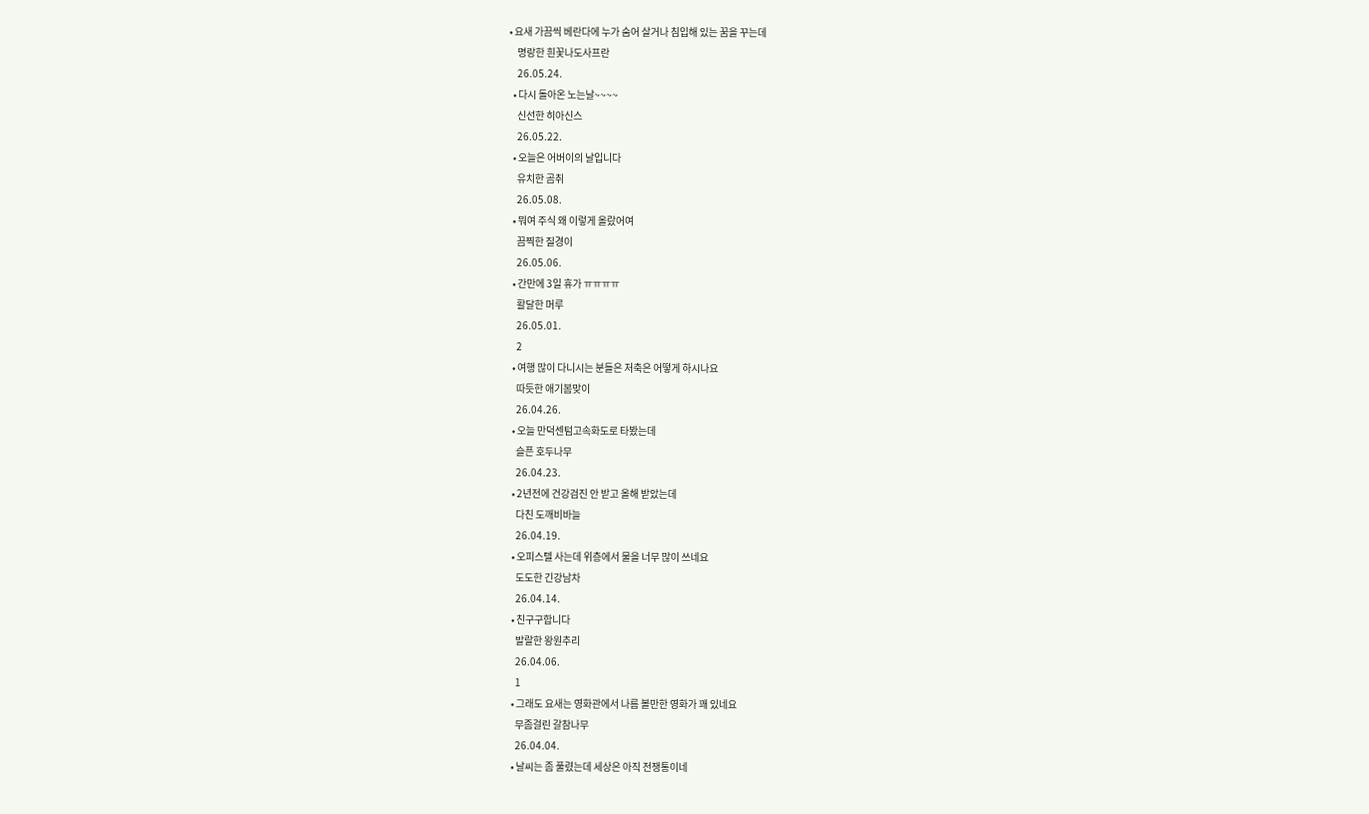• 요새 가끔씩 베란다에 누가 숨어 살거나 침입해 있는 꿈을 꾸는데
    명랑한 흰꽃나도사프란
    26.05.24.
  • 다시 돌아온 노는날~~~~
    신선한 히아신스
    26.05.22.
  • 오늘은 어버이의 날입니다
    유치한 곰취
    26.05.08.
  • 뭐여 주식 왜 이렇게 올랐어여
    끔찍한 질경이
    26.05.06.
  • 간만에 3일 휴가 ㅠㅠㅠㅠ
    활달한 머루
    26.05.01.
    2
  • 여행 많이 다니시는 분들은 저축은 어떻게 하시나요
    따듯한 애기봄맞이
    26.04.26.
  • 오늘 만덕센텀고속화도로 타봤는데
    슬픈 호두나무
    26.04.23.
  • 2년전에 건강검진 안 받고 올해 받았는데
    다친 도깨비바늘
    26.04.19.
  • 오피스텔 사는데 위층에서 물을 너무 많이 쓰네요
    도도한 긴강남차
    26.04.14.
  • 친구구합니다
    발랄한 왕원추리
    26.04.06.
    1
  • 그래도 요새는 영화관에서 나름 볼만한 영화가 꽤 있네요
    무좀걸린 갈참나무
    26.04.04.
  • 날씨는 좀 풀렸는데 세상은 아직 전쟁통이네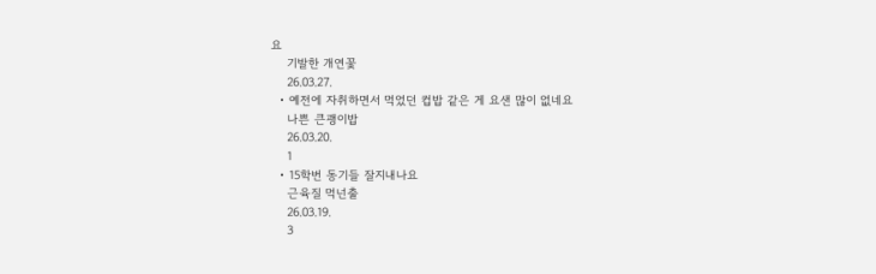요
    기발한 개연꽃
    26.03.27.
  • 예전에 자취하면서 먹었던 컵밥 같은 게 요샌 많이 없네요
    나쁜 큰괭이밥
    26.03.20.
    1
  • 15학번 동기들 잘지내나요
    근육질 먹넌출
    26.03.19.
    3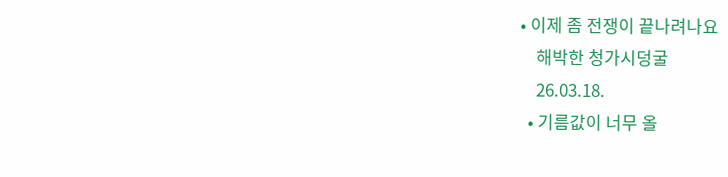• 이제 좀 전쟁이 끝나려나요
    해박한 청가시덩굴
    26.03.18.
  • 기름값이 너무 올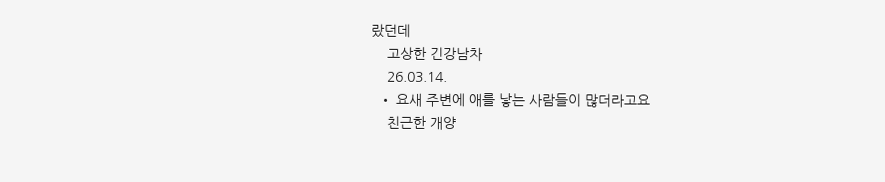랐던데
    고상한 긴강남차
    26.03.14.
  • 요새 주변에 애를 낳는 사람들이 많더라고요
    친근한 개양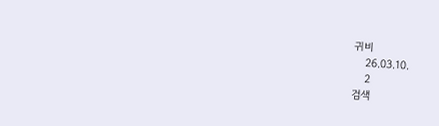귀비
    26.03.10.
    2
검색